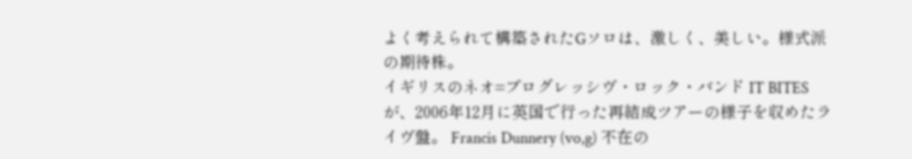よく考えられて構築されたGソロは、激しく、美しい。様式派の期待株。
イギリスのネオ=プログレッシヴ・ロック・バンド IT BITES が、2006年12月に英国で行った再結成ツアーの様子を収めたライヴ盤。 Francis Dunnery (vo,g) 不在の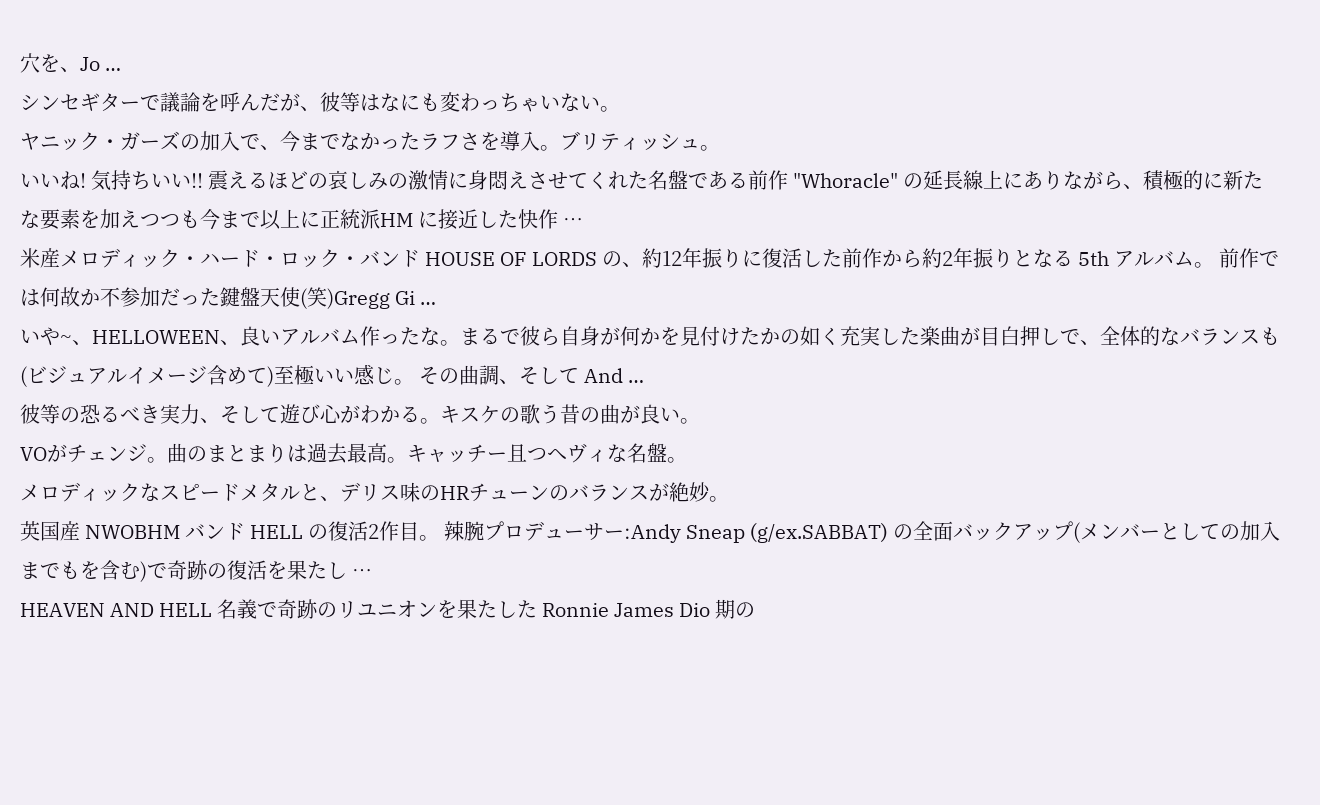穴を、Jo …
シンセギターで議論を呼んだが、彼等はなにも変わっちゃいない。
ヤニック・ガーズの加入で、今までなかったラフさを導入。ブリティッシュ。
いいね! 気持ちいい!! 震えるほどの哀しみの激情に身悶えさせてくれた名盤である前作 "Whoracle" の延長線上にありながら、積極的に新たな要素を加えつつも今まで以上に正統派HM に接近した快作 …
米産メロディック・ハード・ロック・バンド HOUSE OF LORDS の、約12年振りに復活した前作から約2年振りとなる 5th アルバム。 前作では何故か不参加だった鍵盤天使(笑)Gregg Gi …
いや~、HELLOWEEN、良いアルバム作ったな。まるで彼ら自身が何かを見付けたかの如く充実した楽曲が目白押しで、全体的なバランスも(ビジュアルイメージ含めて)至極いい感じ。 その曲調、そして And …
彼等の恐るべき実力、そして遊び心がわかる。キスケの歌う昔の曲が良い。
VOがチェンジ。曲のまとまりは過去最高。キャッチー且つへヴィな名盤。
メロディックなスピードメタルと、デリス味のHRチューンのバランスが絶妙。
英国産 NWOBHM バンド HELL の復活2作目。 辣腕プロデューサー:Andy Sneap (g/ex.SABBAT) の全面バックアップ(メンバーとしての加入までもを含む)で奇跡の復活を果たし …
HEAVEN AND HELL 名義で奇跡のリユニオンを果たした Ronnie James Dio 期の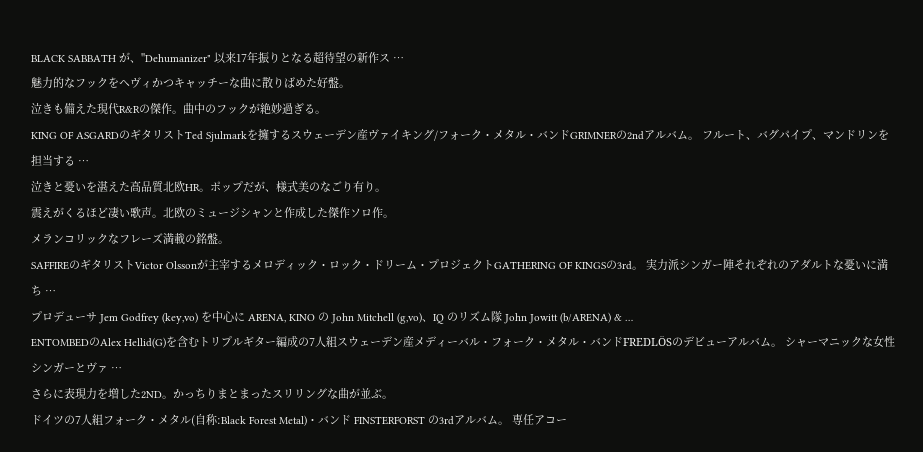BLACK SABBATH が、"Dehumanizer" 以来17年振りとなる超待望の新作ス …
魅力的なフックをヘヴィかつキャッチーな曲に散りばめた好盤。
泣きも備えた現代R&Rの傑作。曲中のフックが絶妙過ぎる。
KING OF ASGARDのギタリストTed Sjulmarkを擁するスウェーデン産ヴァイキング/フォーク・メタル・バンドGRIMNERの2ndアルバム。 フルート、バグパイプ、マンドリンを担当する …
泣きと憂いを湛えた高品質北欧HR。ポップだが、様式美のなごり有り。
震えがくるほど凄い歌声。北欧のミュージシャンと作成した傑作ソロ作。
メランコリックなフレーズ満載の銘盤。
SAFFIREのギタリストVictor Olssonが主宰するメロディック・ロック・ドリーム・プロジェクトGATHERING OF KINGSの3rd。 実力派シンガー陣それぞれのアダルトな憂いに満ち …
プロデューサ Jem Godfrey (key,vo) を中心に ARENA, KINO の John Mitchell (g,vo)、IQ のリズム隊 John Jowitt (b/ARENA) & …
ENTOMBEDのAlex Hellid(G)を含むトリプルギター編成の7人組スウェーデン産メディーバル・フォーク・メタル・バンドFREDLÖSのデビューアルバム。 シャーマニックな女性シンガーとヴァ …
さらに表現力を増した2ND。かっちりまとまったスリリングな曲が並ぶ。
ドイツの7人組フォーク・メタル(自称:Black Forest Metal)・バンド FINSTERFORST の3rdアルバム。 専任アコー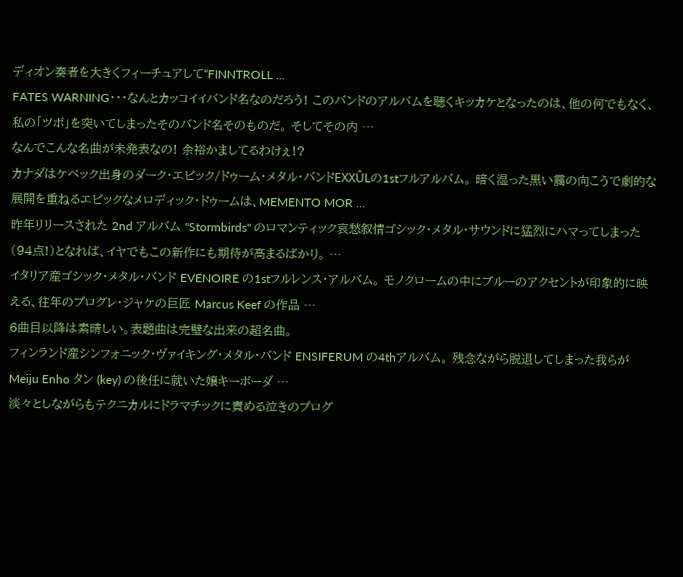ディオン奏者を大きくフィーチュアして“FINNTROLL …
FATES WARNING・・・なんとカッコイイバンド名なのだろう! このバンドのアルバムを聴くキッカケとなったのは、他の何でもなく、私の「ツボ」を突いてしまったそのバンド名そのものだ。 そしてその内 …
なんでこんな名曲が未発表なの! 余裕かましてるわけぇ!?
カナダはケベック出身のダーク・エピック/ドゥーム・メタル・バンドEXXÛLの1stフルアルバム。 暗く湿った黒い靄の向こうで劇的な展開を重ねるエピックなメロディック・ドゥームは、MEMENTO MOR …
昨年リリースされた 2nd アルバム "Stormbirds" のロマンティック哀愁叙情ゴシック・メタル・サウンドに猛烈にハマってしまった(94点!)となれば、イヤでもこの新作にも期待が高まるばかり。 …
イタリア産ゴシック・メタル・バンド EVENOIRE の1stフルレンス・アルバム。 モノクロームの中にブルーのアクセントが印象的に映える、往年のプログレ・ジャケの巨匠 Marcus Keef の作品 …
6曲目以降は素晴しい。表題曲は完璧な出来の超名曲。
フィンランド産シンフォニック・ヴァイキング・メタル・バンド ENSIFERUM の4thアルバム。 残念ながら脱退してしまった我らが Meiju Enho タン (key) の後任に就いた嬢キーボーダ …
淡々としながらもテクニカルにドラマチックに責める泣きのプログ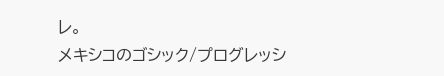レ。
メキシコのゴシック/プログレッシ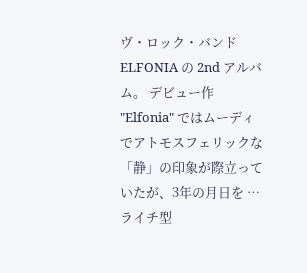ヴ・ロック・バンド ELFONIA の 2nd アルバム。 デビュー作 "Elfonia" ではムーディでアトモスフェリックな「静」の印象が際立っていたが、3年の月日を …
ライチ型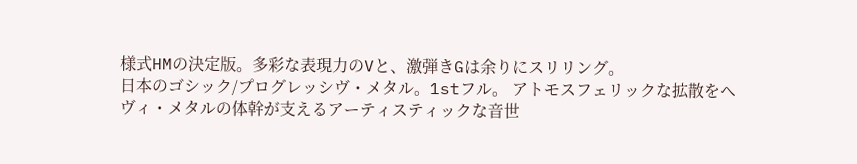様式HMの決定版。多彩な表現力のVと、激弾きGは余りにスリリング。
日本のゴシック/プログレッシヴ・メタル。1stフル。 アトモスフェリックな拡散をヘヴィ・メタルの体幹が支えるアーティスティックな音世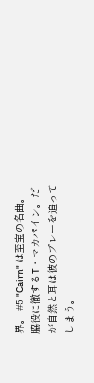界。 #5 "Cairn" は至宝の名曲。
脇役に徹するT・マカパイン。だが自然と耳は彼のプレーを追ってしまう。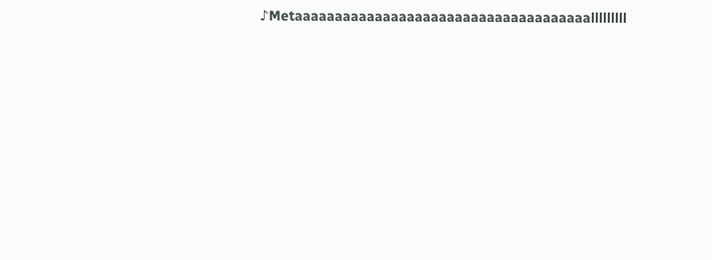♪Metaaaaaaaaaaaaaaaaaaaaaaaaaaaaaaaaaaaaalllllllll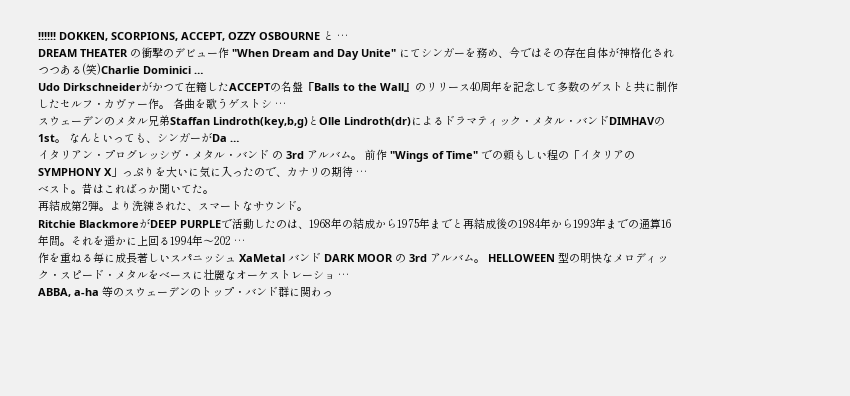!!!!!! DOKKEN, SCORPIONS, ACCEPT, OZZY OSBOURNE と …
DREAM THEATER の衝撃のデビュー作 "When Dream and Day Unite" にてシンガーを務め、今ではその存在自体が神格化されつつある(笑)Charlie Dominici …
Udo Dirkschneiderがかつて在籍したACCEPTの名盤『Balls to the Wall』のリリース40周年を記念して多数のゲストと共に制作したセルフ・カヴァー作。 各曲を歌うゲストシ …
スウェーデンのメタル兄弟Staffan Lindroth(key,b,g)とOlle Lindroth(dr)によるドラマティック・メタル・バンドDIMHAVの1st。 なんといっても、シンガーがDa …
イタリアン・プログレッシヴ・メタル・バンド の 3rd アルバム。 前作 "Wings of Time" での頼もしい程の「イタリアの SYMPHONY X」っぷりを大いに気に入ったので、カナリの期待 …
ベスト。昔はこればっか聞いてた。
再結成第2弾。より洗練された、スマートなサウンド。
Ritchie BlackmoreがDEEP PURPLEで活動したのは、1968年の結成から1975年までと再結成後の1984年から1993年までの通算16年間。それを遥かに上回る1994年〜202 …
作を重ねる毎に成長著しいスパニッシュ XaMetal バンド DARK MOOR の 3rd アルバム。 HELLOWEEN 型の明快なメロディック・スピード・メタルをベースに壮麗なオーケストレーショ …
ABBA, a-ha 等のスウェーデンのトップ・バンド群に関わっ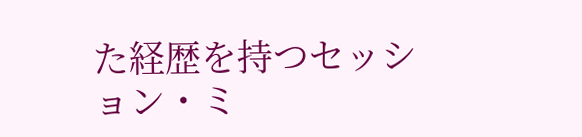た経歴を持つセッション・ミ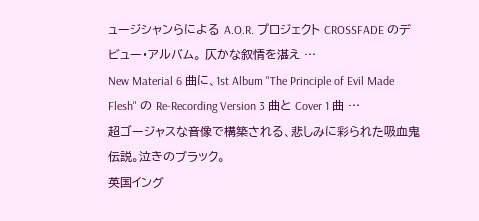ュージシャンらによる A.O.R. プロジェクト CROSSFADE のデビュー・アルバム。 仄かな叙情を湛え …
New Material 6 曲に、1st Album "The Principle of Evil Made Flesh" の Re-Recording Version 3 曲と Cover 1 曲 …
超ゴージャスな音像で構築される、悲しみに彩られた吸血鬼伝説。泣きのブラック。
英国イング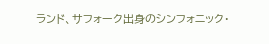ランド、サフォーク出身のシンフォニック・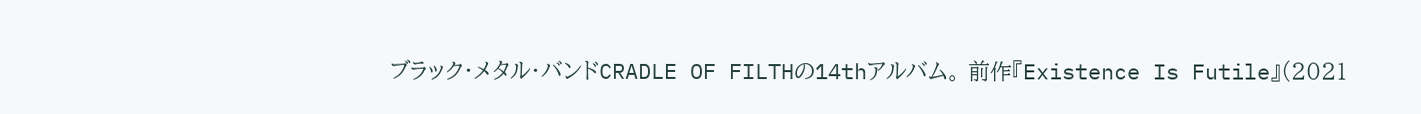ブラック・メタル・バンドCRADLE OF FILTHの14thアルバム。 前作『Existence Is Futile』(2021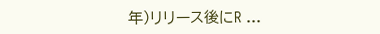年)リリース後にR …